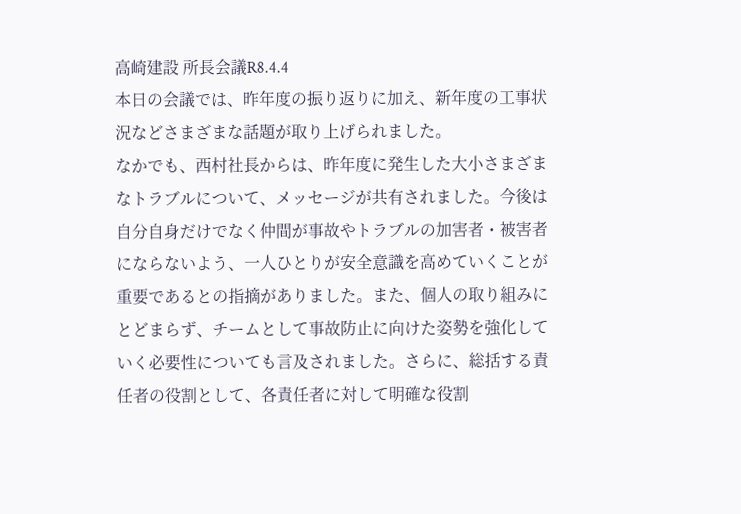高崎建設 所長会議R8.4.4
本日の会議では、昨年度の振り返りに加え、新年度の工事状況などさまざまな話題が取り上げられました。
なかでも、西村社長からは、昨年度に発生した大小さまざまなトラブルについて、メッセージが共有されました。今後は自分自身だけでなく仲間が事故やトラブルの加害者・被害者にならないよう、一人ひとりが安全意識を高めていくことが重要であるとの指摘がありました。また、個人の取り組みにとどまらず、チームとして事故防止に向けた姿勢を強化していく必要性についても言及されました。さらに、総括する責任者の役割として、各責任者に対して明確な役割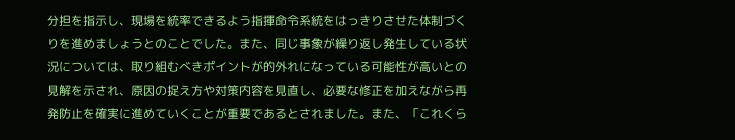分担を指示し、現場を統率できるよう指揮命令系統をはっきりさせた体制づくりを進めましょうとのことでした。また、同じ事象が繰り返し発生している状況については、取り組むべきポイントが的外れになっている可能性が高いとの見解を示され、原因の捉え方や対策内容を見直し、必要な修正を加えながら再発防止を確実に進めていくことが重要であるとされました。また、「これくら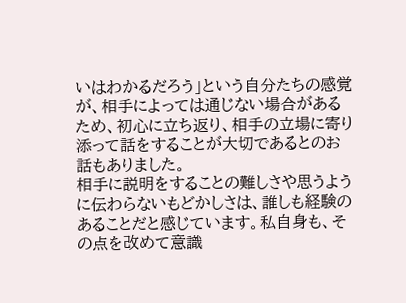いはわかるだろう」という自分たちの感覚が、相手によっては通じない場合があるため、初心に立ち返り、相手の立場に寄り添って話をすることが大切であるとのお話もありました。
相手に説明をすることの難しさや思うように伝わらないもどかしさは、誰しも経験のあることだと感じています。私自身も、その点を改めて意識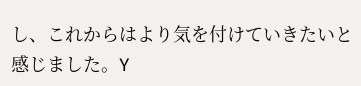し、これからはより気を付けていきたいと感じました。Y